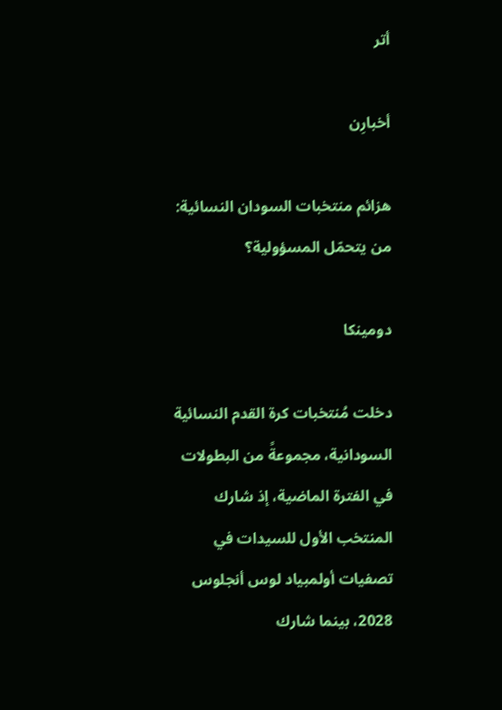أتر

أخبارِن

هزائم منتخبات السودان النسائية: من يتحمّل المسؤولية؟

دومينكا

دخلت مُنتخبات كرة القدم النسائية السودانية، مجموعةً من البطولات في الفترة الماضية، إذ شارك المنتخب الأول للسيدات في تصفيات أولمبياد لوس أنجلوس 2028، بينما شارك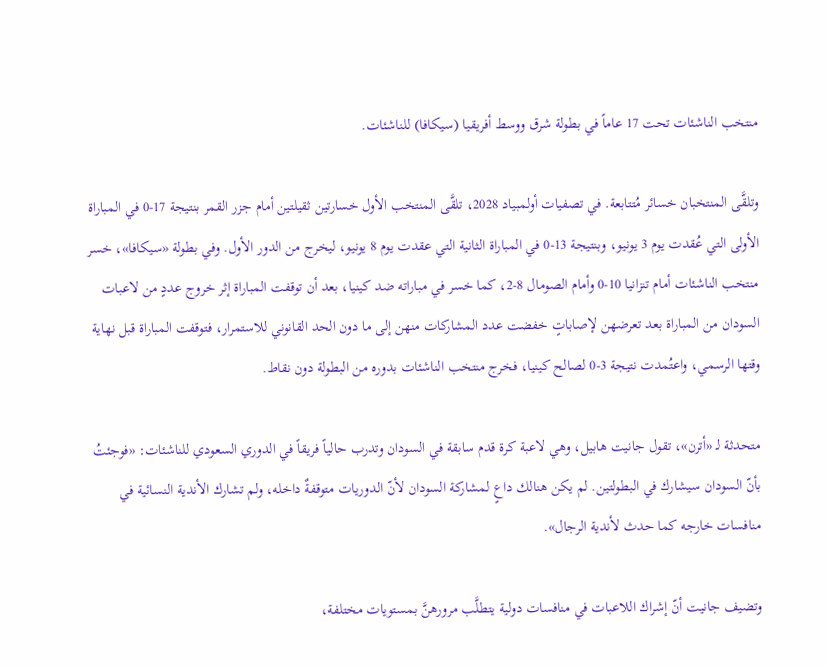منتخب الناشئات تحت 17 عاماً في بطولة شرق ووسط أفريقيا (سيكافا) للناشئات.

وتلقَّى المنتخبان خسائر مُتتابعة. في تصفيات أولمبياد 2028، تلقَّى المنتخب الأول خسارتين ثقيلتين أمام جزر القمر بنتيجة 17-0 في المباراة الأولى التي عُقدت يوم 3 يونيو، وبنتيجة 13-0 في المباراة الثانية التي عقدت يوم 8 يونيو، ليخرج من الدور الأول. وفي بطولة «سيكافا»، خسر منتخب الناشئات أمام تنزانيا 10-0 وأمام الصومال 8-2، كما خسر في مباراته ضد كينيا، بعد أن توقفت المباراة إثر خروج عددٍ من لاعبات السودان من المباراة بعد تعرضهن لإصاباتٍ خفضت عدد المشاركات منهن إلى ما دون الحد القانوني للاستمرار، فتوقفت المباراة قبل نهاية وقتها الرسمي، واعتُمدت نتيجة 3-0 لصالح كينيا، فخرج منتخب الناشئات بدوره من البطولة دون نقاط.

متحدثة لـ «أترن»، تقول جانيت هابيل، وهي لاعبة كرة قدم سابقة في السودان وتدرب حالياً فريقاً في الدوري السعودي للناشئات: «فوجئتُ بأنّ السودان سيشارك في البطولتين. لم يكن هنالك داعٍ لمشاركة السودان لأنّ الدوريات متوقفةٌ داخله، ولم تشارك الأندية النسائية في منافسات خارجه كما حدث لأندية الرجال».

وتضيف جانيت أنّ إشراك اللاعبات في منافسات دولية يتطلَّب مرورهنَّ بمستويات مختلفة،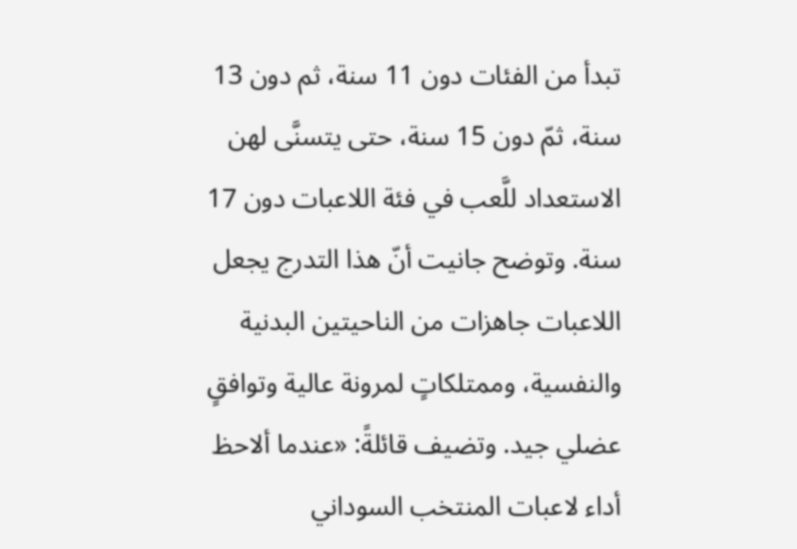تبدأ من الفئات دون 11 سنة، ثم دون 13 سنة، ثمّ دون 15 سنة، حتى يتسنَّى لهن الاستعداد للَّعب في فئة اللاعبات دون 17 سنة. وتوضح جانيت أنّ هذا التدرج يجعل اللاعبات جاهزات من الناحيتين البدنية والنفسية، وممتلكاتٍ لمرونة عالية وتوافقٍ عضلي جيد. وتضيف قائلةً: «عندما ألاحظ أداء لاعبات المنتخب السوداني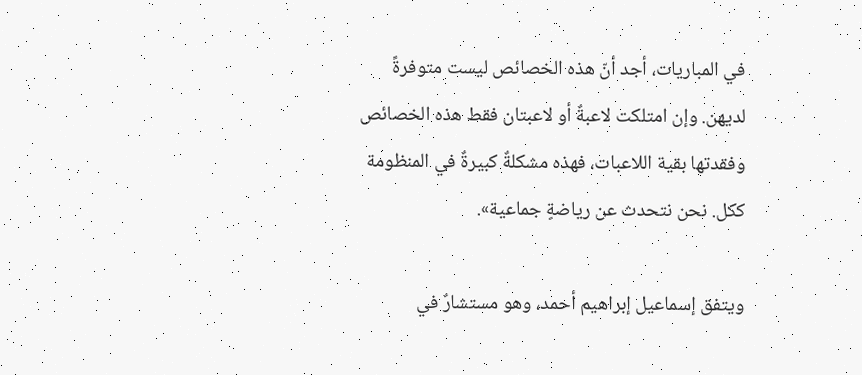في المباريات، أجد أنّ هذه الخصائص ليست متوفرةً لديهن. وإن امتلكت لاعبةٌ أو لاعبتان فقط هذه الخصائص وفقدتها بقية اللاعبات، فهذه مشكلةٌ كبيرةٌ في المنظومة ككل. نحن نتحدث عن رياضةٍ جماعية».

ويتفق إسماعيل إبراهيم أحمد، وهو مستشارٌ في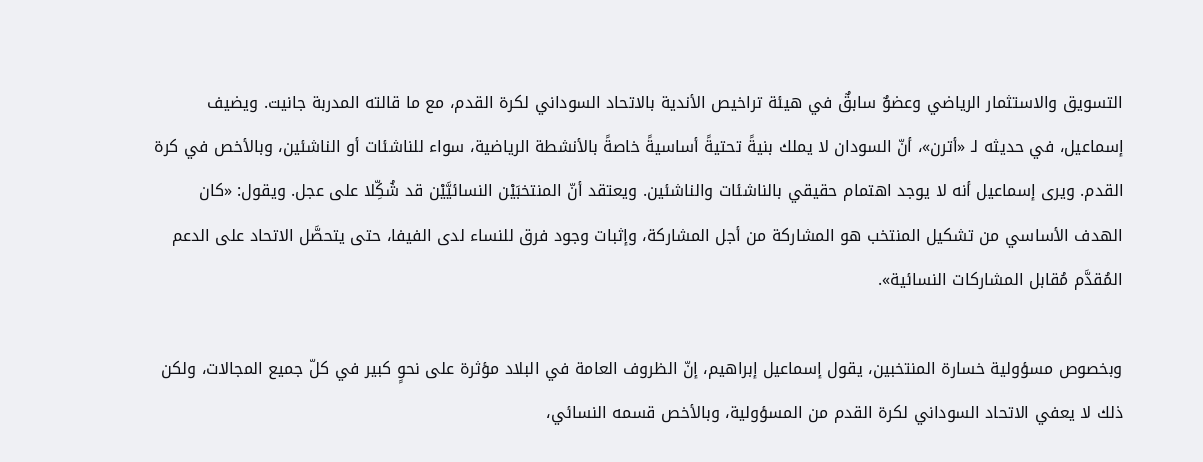التسويق والاستثمار الرياضي وعضوٌ سابقٌ في هيئة تراخيص الأندية بالاتحاد السوداني لكرة القدم، مع ما قالته المدربة جانيت. ويضيف إسماعيل، في حديثه لـ «أترن»، أنّ السودان لا يملك بنيةً تحتيةً أساسيةً خاصةً بالأنشطة الرياضية، سواء للناشئات أو الناشئين، وبالأخص في كرة القدم. ويرى إسماعيل أنه لا يوجد اهتمام حقيقي بالناشئات والناشئين. ويعتقد أنّ المنتخبَيْن النسائيَّيْن قد شُكِّلا على عجل. ويقول: «كان الهدف الأساسي من تشكيل المنتخب هو المشاركة من أجل المشاركة، وإثبات وجود فرق للنساء لدى الفيفا، حتى يتحصَّل الاتحاد على الدعم المُقدَّم مُقابل المشاركات النسائية».

وبخصوص مسؤولية خسارة المنتخبين، يقول إسماعيل إبراهيم، إنّ الظروف العامة في البلاد مؤثرة على نحوٍ كبير في كلّ جميع المجالات، ولكن ذلك لا يعفي الاتحاد السوداني لكرة القدم من المسؤولية، وبالأخص قسمه النسائي،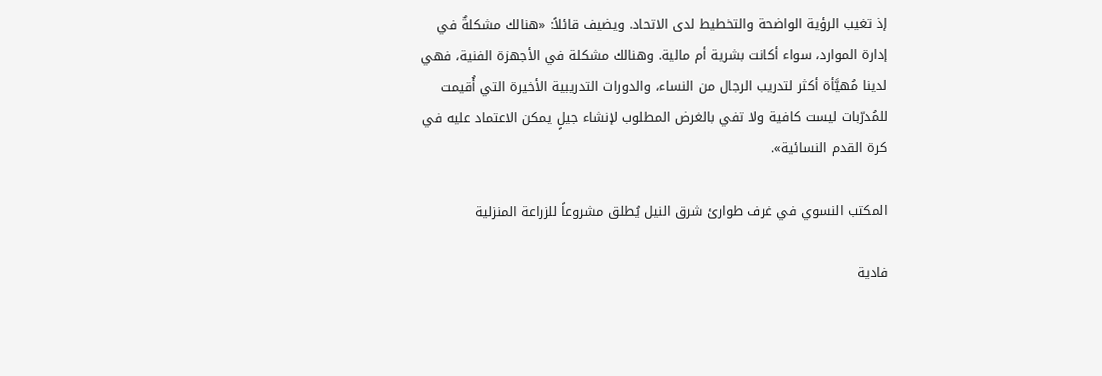إذ تغيب الرؤية الواضحة والتخطيط لدى الاتحاد. ويضيف قائلاً: «هنالك مشكلةٌ في إدارة الموارد، سواء أكانت بشرية أم مالية. وهنالك مشكلة في الأجهزة الفنية، فهي لدينا مُهيَّأة أكثر لتدريب الرجال من النساء، والدورات التدريبية الأخيرة التي أُقيمت للمُدرّبات ليست كافية ولا تفي بالغرض المطلوب لإنشاء جيلٍ يمكن الاعتماد عليه في كرة القدم النسائية».

المكتب النسوي في غرف طوارئ شرق النيل يُطلق مشروعاً للزراعة المنزلية

فادية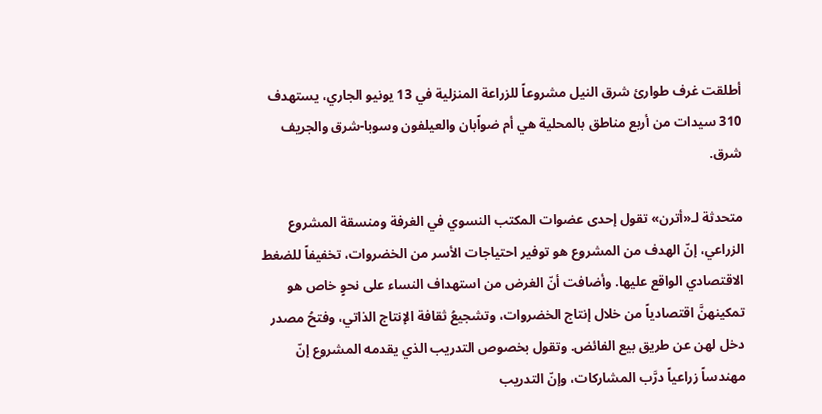أطلقت غرف طوارئ شرق النيل مشروعاً للزراعة المنزلية في 13 يونيو الجاري، يستهدف 310 سيدات من أربع مناطق بالمحلية هي أم ضواًبان والعيلفون وسوبا-شرق والجريف شرق.

متحدثة لـ«أترن» تقول إحدى عضوات المكتب النسوي في الغرفة ومنسقة المشروع الزراعي، إنّ الهدف من المشروع هو توفير احتياجات الأسر من الخضروات، تخفيفاً للضغط الاقتصادي الواقع عليها. وأضافت أنّ الغرض من استهداف النساء على نحوٍ خاص هو تمكينهنَّ اقتصادياً من خلال إنتاج الخضروات، وتشجيعُ ثقافة الإنتاج الذاتي، وفتحُ مصدر دخل لهن عن طريق بيع الفائض. وتقول بخصوص التدريب الذي يقدمه المشروع إنّ مهندساً زراعياً درَّب المشاركات، وإنّ التدريب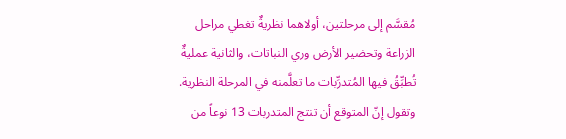مُقسَّم إلى مرحلتين، أولاهما نظريةٌ تغطي مراحل الزراعة وتحضير الأرض وري النباتات، والثانية عمليةٌ تُطبِّقُ فيها المُتدرِّبات ما تعلَّمنه في المرحلة النظرية. وتقول إنّ المتوقع أن تنتج المتدربات 13 نوعاً من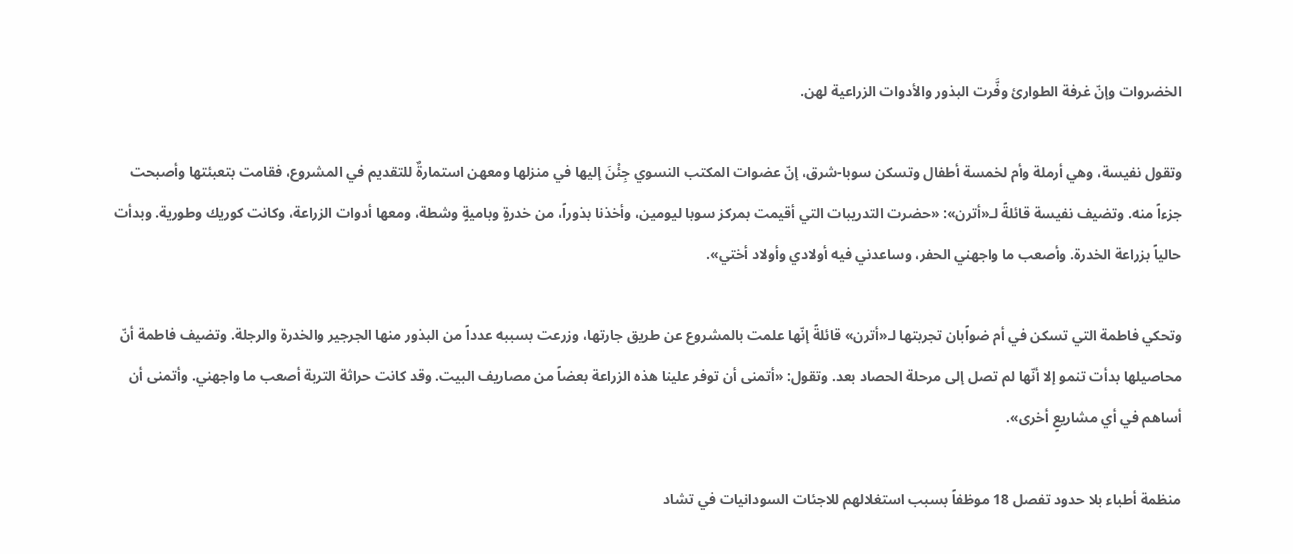الخضروات وإنّ غرفة الطوارئ وفَّرت البذور والأدوات الزراعية لهن.

وتقول نفيسة، وهي أرملة وأم لخمسة أطفال وتسكن سوبا-شرق، إنّ عضوات المكتب النسوي جِئْنَ إليها في منزلها ومعهن استمارةٌ للتقديم في المشروع، فقامت بتعبئتها وأصبحت جزءاً منه. وتضيف نفيسة قائلةً لـ«أترن»: «حضرت التدريبات التي أقيمت بمركز سوبا ليومين، وأخذنا بذوراً، من خدرةٍ وباميةٍ وشطة، ومعها أدوات الزراعة، وكانت كوريك وطورية. وبدأت حالياً بزراعة الخدرة. وأصعب ما واجهني الحفر، وساعدني فيه أولادي وأولاد أختي».

وتحكي فاطمة التي تسكن في أم ضواًبان تجربتها لـ«أترن» قائلةً إنّها علمت بالمشروع عن طريق جارتها، وزرعت بسببه عدداً من البذور منها الجرجير والخدرة والرجلة. وتضيف فاطمة أنّ محاصيلها بدأت تنمو إلا أنّها لم تصل إلى مرحلة الحصاد بعد. وتقول: «أتمنى أن توفر علينا هذه الزراعة بعضاً من مصاريف البيت. وقد كانت حراثة التربة أصعب ما واجهني. وأتمنى أن أساهم في أي مشاريعٍ أخرى».

منظمة أطباء بلا حدود تفصل 18 موظفاً بسبب استغلالهم للاجئات السودانيات في تشاد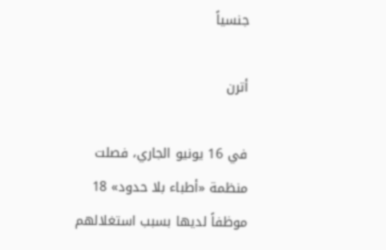جنسياً

أترن

في 16 يونيو الجاري، فصلت منظمة «أطباء بلا حدود» 18 موظفاً لديها بسبب استغلالهم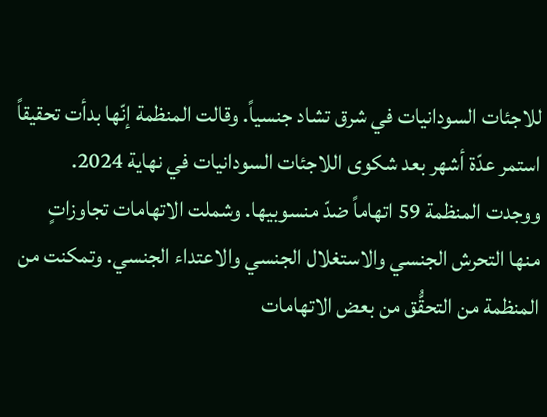للاجئات السودانيات في شرق تشاد جنسياً. وقالت المنظمة إنّها بدأت تحقيقاً استمر عدّة أشهر بعد شكوى اللاجئات السودانيات في نهاية 2024. ووجدت المنظمة 59 اتهاماً ضدّ منسوبيها. وشملت الاتهامات تجاوزاتٍ منها التحرش الجنسي والاستغلال الجنسي والاعتداء الجنسي. وتمكنت من المنظمة من التحقُّق من بعض الاتهامات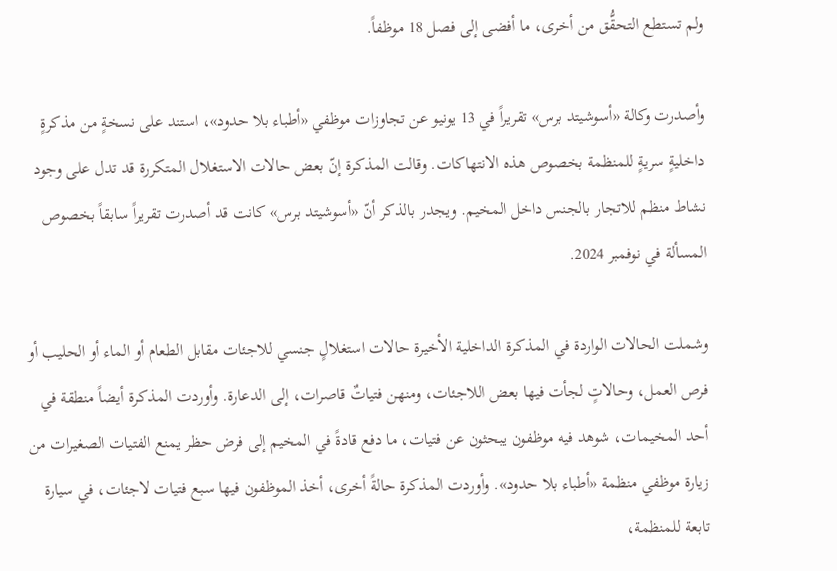ولم تستطع التحقُّق من أخرى، ما أفضى إلى فصل 18 موظفاً.

وأصدرت وكالة «أسوشيتد برس» تقريراً في 13 يونيو عن تجاوزات موظفي «أطباء بلا حدود»، استند على نسخةٍ من مذكرةٍ داخليةٍ سريةٍ للمنظمة بخصوص هذه الانتهاكات. وقالت المذكرة إنّ بعض حالات الاستغلال المتكررة قد تدل على وجود نشاط منظم للاتجار بالجنس داخل المخيم. ويجدر بالذكر أنّ «أسوشيتد برس» كانت قد أصدرت تقريراً سابقاً بخصوص المسألة في نوفمبر 2024.

وشملت الحالات الواردة في المذكرة الداخلية الأخيرة حالات استغلالٍ جنسي للاجئات مقابل الطعام أو الماء أو الحليب أو فرص العمل، وحالاتٍ لجأت فيها بعض اللاجئات، ومنهن فتياتٌ قاصرات، إلى الدعارة. وأوردت المذكرة أيضاً منطقة في أحد المخيمات، شوهد فيه موظفون يبحثون عن فتيات، ما دفع قادةً في المخيم إلى فرض حظر يمنع الفتيات الصغيرات من زيارة موظفي منظمة «أطباء بلا حدود». وأوردت المذكرة حالةً أخرى، أخذ الموظفون فيها سبع فتيات لاجئات، في سيارة تابعة للمنظمة،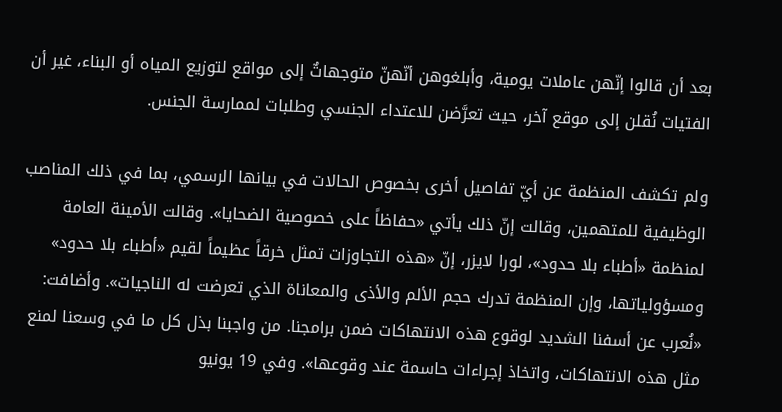بعد أن قالوا إنّهن عاملات يومية، وأبلغوهن أنّهنّ متوجهاتٌ إلى مواقع لتوزيع المياه أو البناء، غير أن الفتيات نُقلن إلى موقع آخر، حيث تعرَّضن للاعتداء الجنسي وطلبات لممارسة الجنس.

ولم تكشف المنظمة عن أيّ تفاصيل أخرى بخصوص الحالات في بيانها الرسمي، بما في ذلك المناصب الوظيفية للمتهمين، وقالت إنّ ذلك يأتي «حفاظاً على خصوصية الضحايا». وقالت الأمينة العامة لمنظمة «أطباء بلا حدود»، لورا لايزر، إنّ «هذه التجاوزات تمثل خرقاً عظيماً لقيم «أطباء بلا حدود» ومسؤولياتها، وإن المنظمة تدرك حجم الألم والأذى والمعاناة الذي تعرضت له الناجيات». وأضافت: «نُعرب عن أسفنا الشديد لوقوع هذه الانتهاكات ضمن برامجنا. من واجبنا بذل كل ما في وسعنا لمنع مثل هذه الانتهاكات، واتخاذ إجراءات حاسمة عند وقوعها». وفي 19 يونيو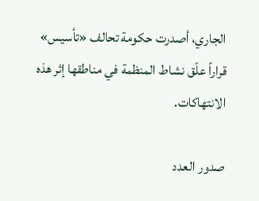الجاري، أصدرت حكومة تحالف «تأسيس» قراراً علّق نشاط المنظمة في مناطقها إثر هذه الانتهاكات.

صدور العدد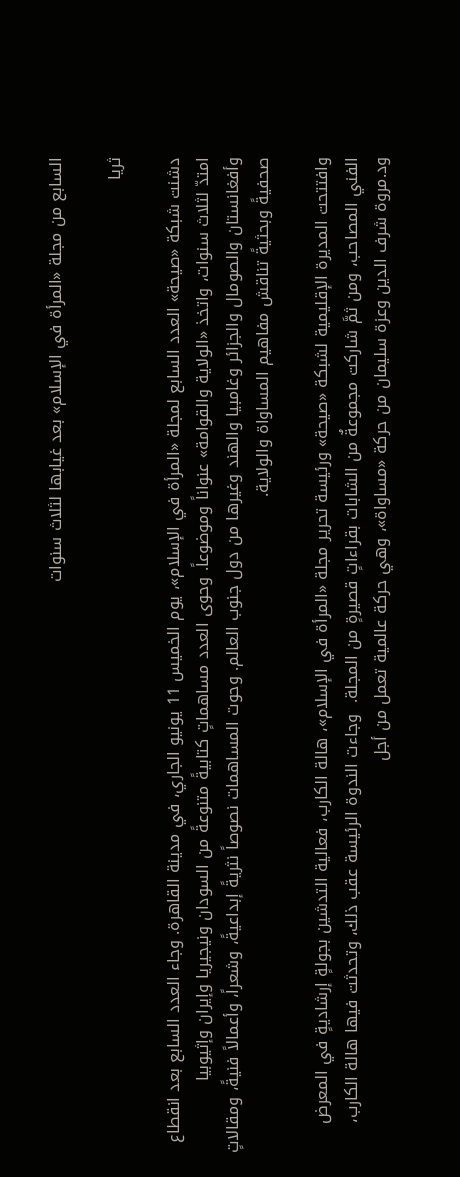السابع من مجلة «المرأة في الإسلام» بعد غيابها لثلاث سنوات

ثريا

دشنت شبكة «صيحة» العدد السابع لمجلة «المرأة في الإسلام»، يوم الخميس 11 يونيو الجاري، في مدينة القاهرة. وجاء العدد السابع بعد انقطاع امتدّ لثلاث سنوات، واتخذ «الولاية والقوامة» عنواناً وموضوعاً. وحوى العدد مساهماتٍ كتابيةً متنوعةً من السودان ونيجيريا وإيران وإثيوبيا وأفغانستان والصومال والجزائر وغامبيا والهند وغيرها من دول جنوب العالم. وحوت المساهمات نصوصاً نثريةً إبداعيةً، وشعراً، وأعمالاً فنيةً، ومقالاتٍ صحفيةً وبحثيةً تناقش مفاهيم المساواة والولاية.

وافتتحت المديرة الإقليمية لشبكة «صيحة» ورئيسة تحرير مجلة «المرأة في الإسلام»، هالة الكارب، فعالية التدشين بجولةٍ إرشاديةٍ في المعرض الفني المصاحب، ومن ثمَّ شاركت مجموعةٌ من الشابات بقراءاتٍ قصيرةٍ من المجلة.  وجاءت الندوة الرئيسة عقب ذلك، وتحدثت فيها هالة الكارب، ود.مروة شرف الدين وعزة سليمان من حركة «مساواة»، وهي حركة عالمية تعمل من أجل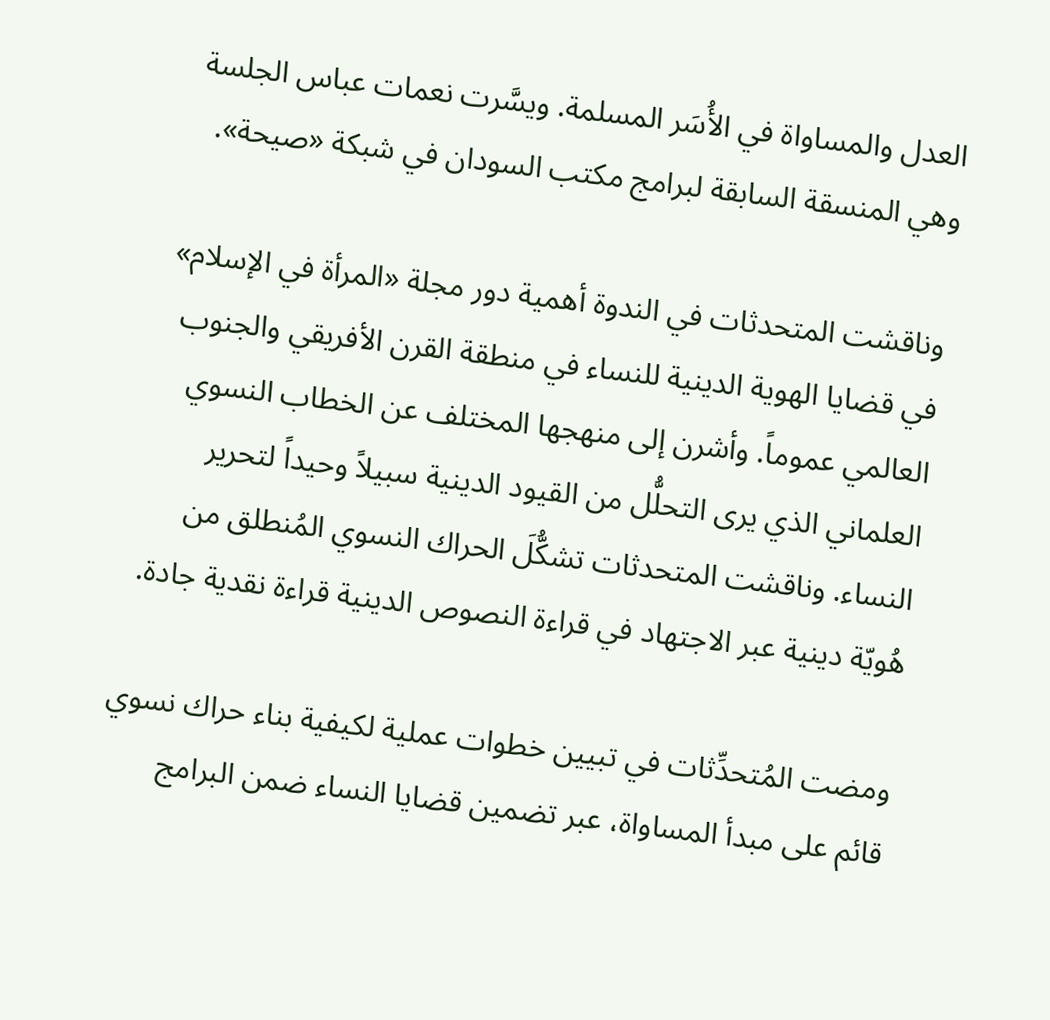العدل والمساواة في الأُسَر المسلمة. ويسَّرت نعمات عباس الجلسة وهي المنسقة السابقة لبرامج مكتب السودان في شبكة «صيحة».

وناقشت المتحدثات في الندوة أهمية دور مجلة «المرأة في الإسلام» في قضايا الهوية الدينية للنساء في منطقة القرن الأفريقي والجنوب العالمي عموماً. وأشرن إلى منهجها المختلف عن الخطاب النسوي العلماني الذي يرى التحلُّل من القيود الدينية سبيلاً وحيداً لتحرير النساء. وناقشت المتحدثات تشكُّلَ الحراك النسوي المُنطلق من هُويّة دينية عبر الاجتهاد في قراءة النصوص الدينية قراءة نقدية جادة.

ومضت المُتحدِّثات في تبيين خطوات عملية لكيفية بناء حراك نسوي قائم على مبدأ المساواة، عبر تضمين قضايا النساء ضمن البرامج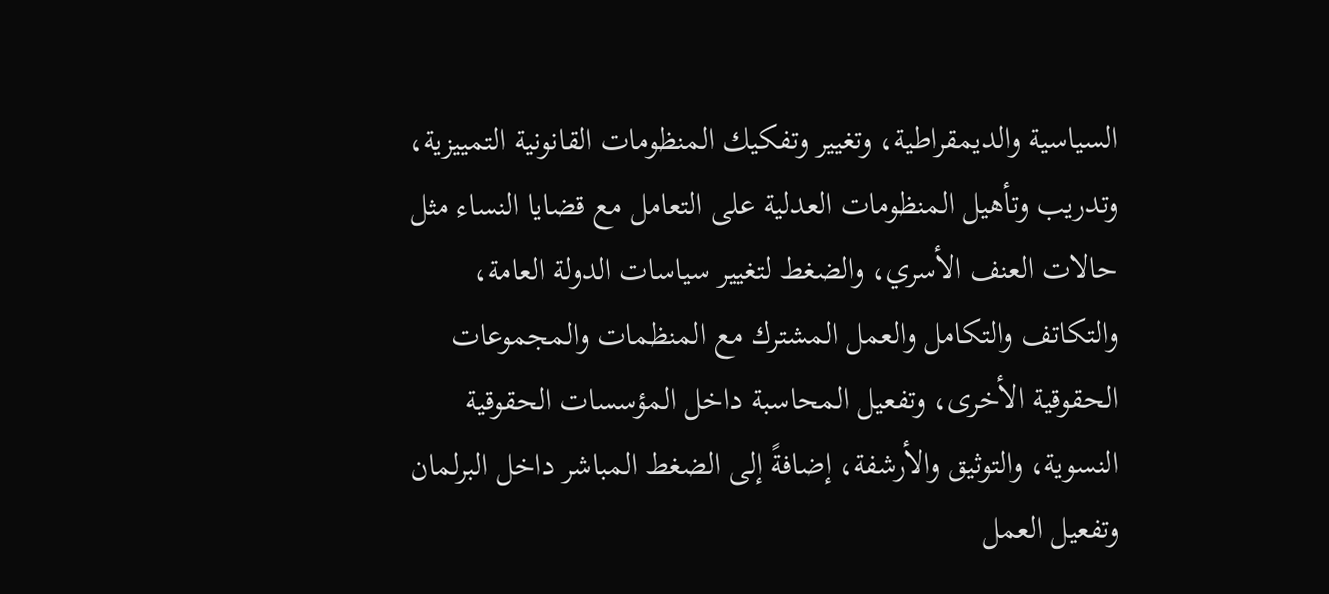السياسية والديمقراطية، وتغيير وتفكيك المنظومات القانونية التمييزية، وتدريب وتأهيل المنظومات العدلية على التعامل مع قضايا النساء مثل حالات العنف الأسري، والضغط لتغيير سياسات الدولة العامة، والتكاتف والتكامل والعمل المشترك مع المنظمات والمجموعات الحقوقية الأخرى، وتفعيل المحاسبة داخل المؤسسات الحقوقية النسوية، والتوثيق والأرشفة، إضافةً إلى الضغط المباشر داخل البرلمان وتفعيل العمل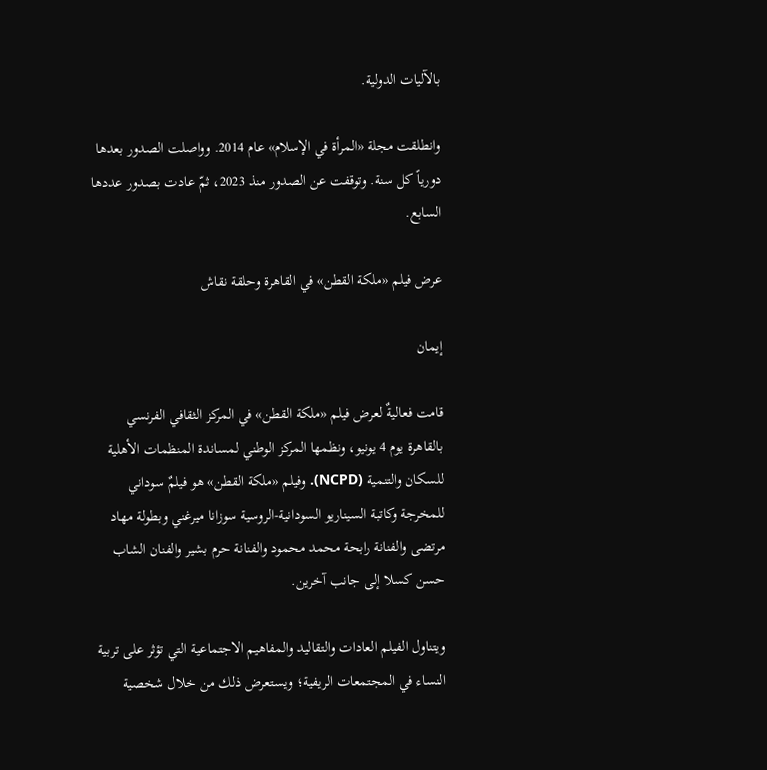بالآليات الدولية.

وانطلقت مجلة «المرأة في الإسلام» عام 2014. وواصلت الصدور بعدها دورياً كل سنة. وتوقفت عن الصدور منذ 2023، ثمّ عادت بصدور عددها السابع.

عرض فيلم «ملكة القطن» في القاهرة وحلقة نقاش

إيمان

قامت فعاليةٌ لعرض فيلم «ملكة القطن» في المركز الثقافي الفرنسي بالقاهرة يوم 4 يونيو، ونظمها المركز الوطني لمساندة المنظمات الأهلية للسكان والتنمية (NCPD). وفيلم «ملكة القطن» هو فيلمٌ سوداني للمخرجة وكاتبة السيناريو السودانية-الروسية سوزانا ميرغني وبطولة مهاد مرتضى والفنانة رابحة محمد محمود والفنانة حرم بشير والفنان الشاب حسن كسلا إلى جانب آخرين.

ويتناول الفيلم العادات والتقاليد والمفاهيم الاجتماعية التي تؤثر على تربية النساء في المجتمعات الريفية؛ ويستعرض ذلك من خلال شخصية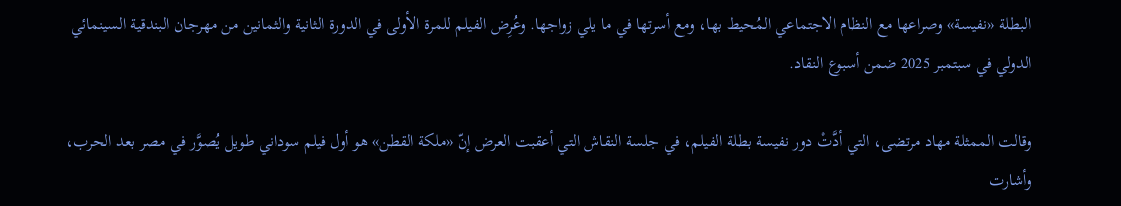البطلة «نفيسة» وصراعها مع النظام الاجتماعي المُحيط بها، ومع أسرتها في ما يلي زواجها. وعُرِض الفيلم للمرة الأولى في الدورة الثانية والثمانين من مهرجان البندقية السينمائي الدولي في سبتمبر 2025 ضمن أسبوع النقاد.

وقالت الممثلة مهاد مرتضى، التي أدَّتْ دور نفيسة بطلة الفيلم، في جلسة النقاش التي أعقبت العرض إنّ «ملكة القطن» هو أول فيلم سوداني طويل يُصوَّر في مصر بعد الحرب، وأشارت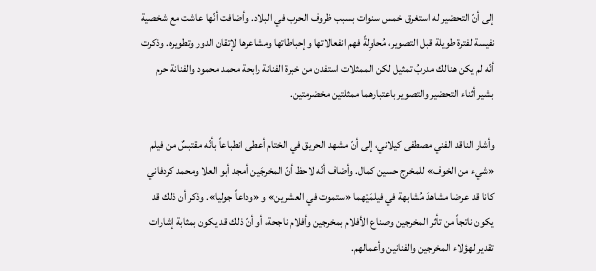إلى أنّ التحضير له استغرق خمس سنوات بسبب ظروف الحرب في البلاد. وأضافت أنّها عاشت مع شخصية نفيسة لفترة طويلة قبل التصوير، مُحاوِلةً فهم انفعالاتها وإحباطاتها ومشاعرها لإتقان الدور وتطويره. وذكرت أنّه لم يكن هنالك مدربُ تمثيل لكن الممثلات استفدن من خبرة الفنانة رابحة محمد محمود والفنانة حرم بشير أثناء التحضير والتصوير باعتبارهما ممثلتين مخضرمتين.

وأشار الناقد الفني مصطفى كيلاني، إلى أنّ مشهد الحريق في الختام أعطى انطباعاً بأنّه مقتبسٌ من فيلم «شيء من الخوف» للمخرج حسين كمال. وأضاف أنّه لاحظ أنّ المخرجَين أمجد أبو العلا ومحمد كردفاني كانا قد عرضا مشاهدَ مُشابهة في فيلمَيْهما «ستموت في العشرين» و «وداعاً جوليا». وذكر أن ذلك قد يكون ناتجاً من تأثر المخرجين وصناع الأفلام بمخرجين وأفلام ناجحة، أو أنّ ذلك قد يكون بمثابة إشارات تقدير لهؤلاء المخرجين والفنانين وأعمالهم.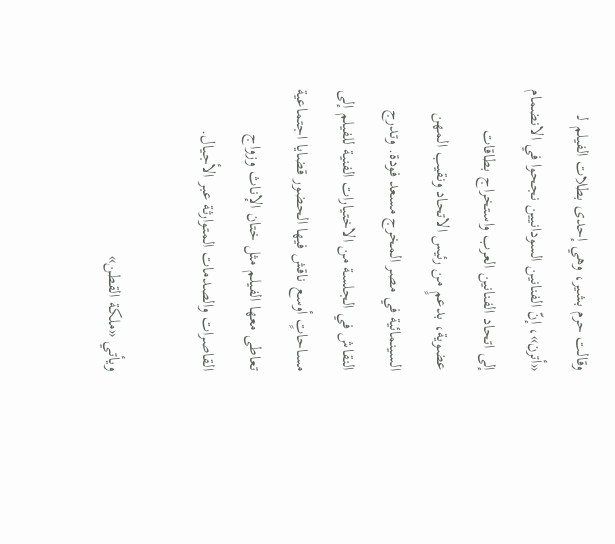وقالت حرم بشير، وهي إحدى بطلات الفيلم لـ «أترن»، إنّ الفنانين السودانيين نجحوا في الانضمام إلى اتحاد الفنانين العرب واستخراج بطاقات عضوية، بدعمٍ من رئيس الاتحاد ونقيب المهن السينمائية في مصر المخرج مسعد فودة. وتدرج النقاش في الجلسة من الاختيارات الفنية للفيلم إلى مساحاتٍ أوسع ناقش فيها الحضور قضايا اجتماعية تعاطى معها الفيلم مثل ختان الإناث وزواج القاصرات والصدمات المتوارثة عبر الأجيال.

ويأتي «ملكة القطن»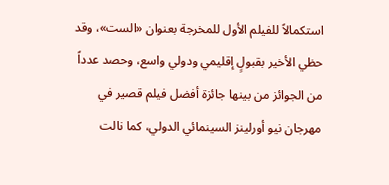استكمالاً للفيلم الأول للمخرجة بعنوان «الست»، وقد حظي الأخير بقبولٍ إقليمي ودولي واسع، وحصد عدداً من الجوائز من بينها جائزة أفضل فيلم قصير في مهرجان نيو أورلينز السينمائي الدولي، كما نالت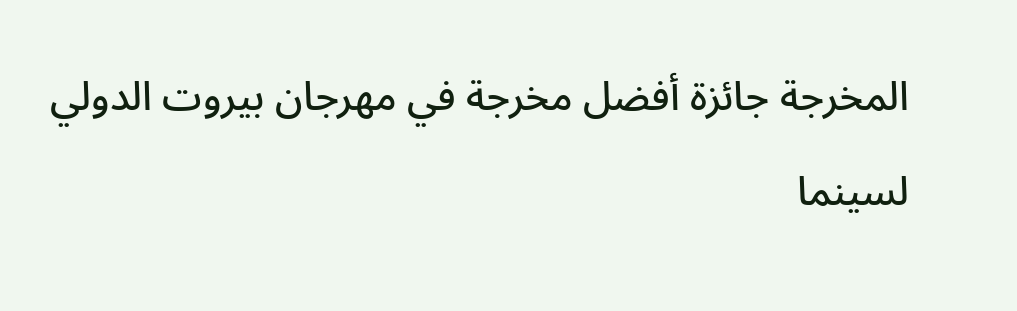المخرجة جائزة أفضل مخرجة في مهرجان بيروت الدولي لسينما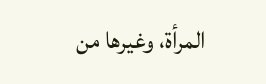المرأة، وغيرها من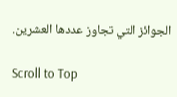الجوائز التي تجاوز عددها العشرين.

Scroll to Top